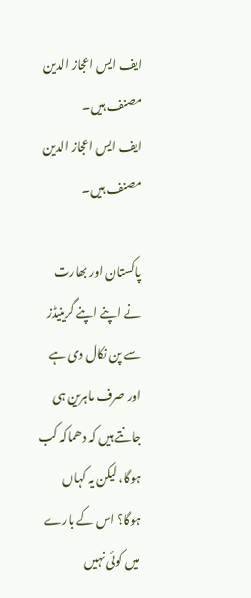ایف ایس اعجاز الدین مصنف ہیں۔
ایف ایس اعجاز الدین مصنف ہیں۔

پاکستان اور بھارت نے اپنے اپنے گرینیڈز سے پن نکال دی ہے اور صرف ماہرین ہی جانتے ہیں کہ دھماکہ کب ہوگا، لیکن یہ کہاں ہوگا؟ اس کے بارے میں کوئی نہیں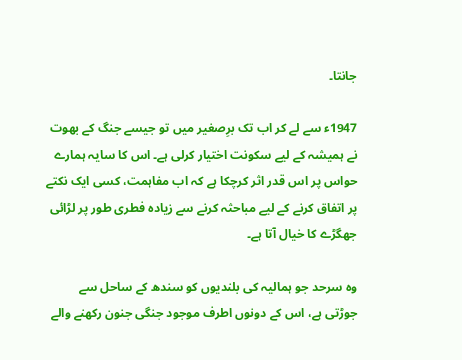جانتا۔

1947ء سے لے کر اب تک برِصغیر میں تو جیسے جنگ کے بھوت نے ہمیشہ کے لیے سکونت اختیار کرلی ہے۔ اس کا سایہ ہمارے حواس پر اس قدر اثر کرچکا ہے کہ اب مفاہمت، کسی ایک نکتے پر اتفاق کرنے کے لیے مباحثہ کرنے سے زیادہ فطری طور پر لڑائی جھگڑے کا خیال آتا ہے۔

وہ سرحد جو ہمالیہ کی بلندیوں کو سندھ کے ساحل سے جوڑتی ہے، اس کے دونوں اطرف موجود جنگی جنون رکھنے والے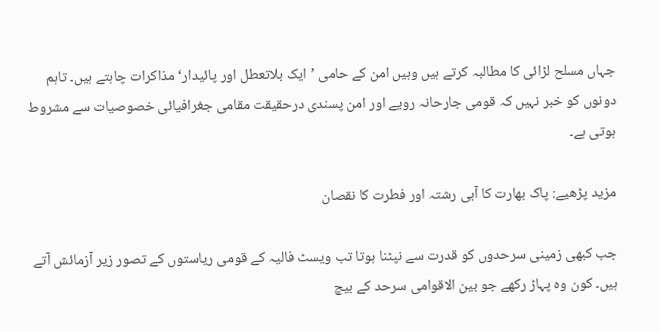جہاں مسلح لڑائی کا مطالبہ کرتے ہیں وہیں امن کے حامی ’ایک بلاتعطل اور پائیدار‘ مذاکرات چاہتے ہیں۔ تاہم دونوں کو خبر نہیں کہ قومی جارحانہ رویے اور امن پسندی درحقیقت مقامی جغرافیائی خصوصیات سے مشروط ہوتی ہے۔

مزید پڑھیے: پاک بھارت کا آبی رشتہ اور فطرت کا نقصان

جب کبھی زمینی سرحدوں کو قدرت سے نپٹنا ہوتا تب ویسٹ فالیہ کے قومی ریاستوں کے تصور زیر آزمائش آتے ہیں۔ کون وہ پہاڑ رکھے جو بین الاقوامی سرحد کے بیچ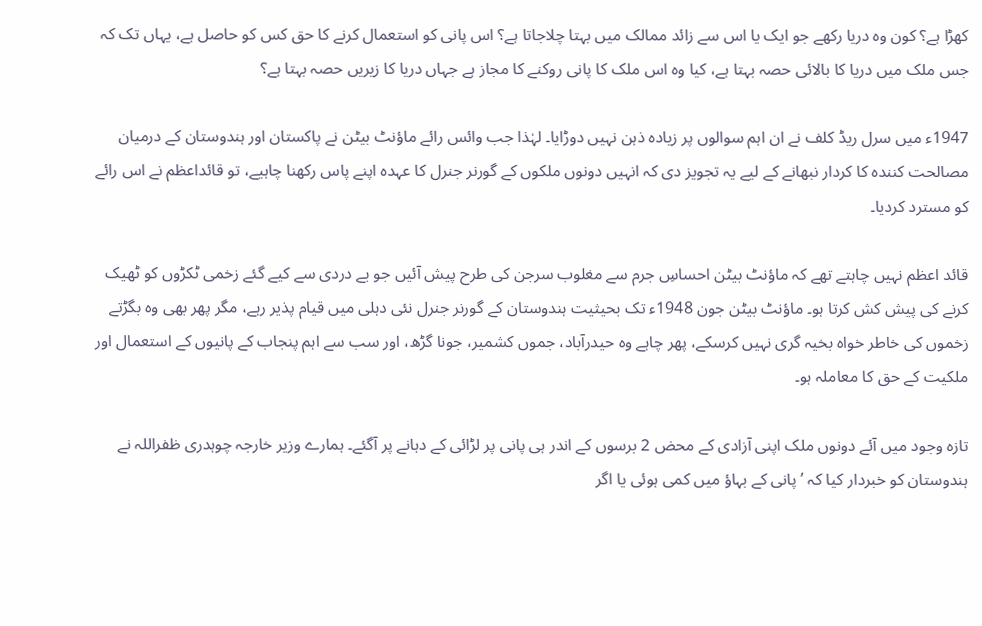کھڑا ہے؟ کون وہ دریا رکھے جو ایک یا اس سے زائد ممالک میں بہتا چلاجاتا ہے؟ اس پانی کو استعمال کرنے کا حق کس کو حاصل ہے، یہاں تک کہ جس ملک میں دریا کا بالائی حصہ بہتا ہے، کیا وہ اس ملک کا پانی روکنے کا مجاز ہے جہاں دریا کا زیریں حصہ بہتا ہے؟

1947ء میں سرل ریڈ کلف نے ان اہم سوالوں پر زیادہ ذہن نہیں دوڑایا۔ لہٰذا جب وائس رائے ماؤنٹ بیٹن نے پاکستان اور ہندوستان کے درمیان مصالحت کنندہ کا کردار نبھانے کے لیے یہ تجویز دی کہ انہیں دونوں ملکوں کے گورنر جنرل کا عہدہ اپنے پاس رکھنا چاہیے، تو قائداعظم نے اس رائے کو مسترد کردیا۔

قائد اعظم نہیں چاہتے تھے کہ ماؤنٹ بیٹن احساسِ جرم سے مغلوب سرجن کی طرح پیش آئیں جو بے دردی سے کیے گئے زخمی ٹکڑوں کو ٹھیک کرنے کی پیش کش کرتا ہو۔ ماؤنٹ بیٹن جون 1948ء تک بحیثیت ہندوستان کے گورنر جنرل نئی دہلی میں قیام پذیر رہے، مگر پھر بھی وہ بگڑتے زخموں کی خاطر خواہ بخیہ گری نہیں کرسکے، پھر چاہے وہ حیدرآباد، جموں کشمیر، جونا گڑھ، اور سب سے اہم پنجاب کے پانیوں کے استعمال اور ملکیت کے حق کا معاملہ ہو۔

تازہ وجود میں آئے دونوں ملک اپنی آزادی کے محض 2 برسوں کے اندر ہی پانی پر لڑائی کے دہانے پر آگئے۔ ہمارے وزیر خارجہ چوہدری ظفراللہ نے ہندوستان کو خبردار کیا کہ ’پانی کے بہاؤ میں کمی ہوئی یا اگر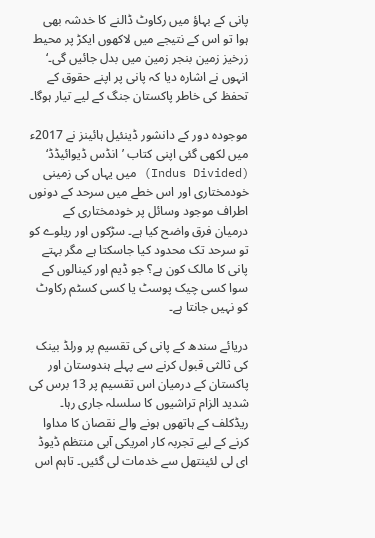پانی کے بہاؤ میں رکاوٹ ڈالنے کا خدشہ بھی ہوا تو اس کے نتیجے میں لاکھوں ایکڑ پر محیط زرخیز زمین بنجر زمین میں بدل جائیں گی۔‘ انہوں نے اشارہ دیا کہ پانی پر اپنے حقوق کے تحفظ کی خاطر پاکستان جنگ کے لیے تیار ہوگا۔

موجودہ دور کے دانشور ڈینئیل ہائینز نے 2017ء میں لکھی گئی اپنی کتاب ’انڈس ڈیوائیڈڈ‘ (Indus Divided) میں یہاں کی زمینی خودمختاری اور اس خطے میں سرحد کے دونوں اطراف موجود وسائل پر خودمختاری کے درمیان فرق واضح کیا ہے۔ سڑکوں اور ریلوے کو تو سرحد تک محدود کیا جاسکتا ہے مگر بہتے پانی کا مالک کون ہے؟ جو ڈیم اور کینالوں کے سوا کسی چیک پوسٹ یا کسی کسٹم رکاوٹ کو نہیں جانتا ہے۔

دریائے سندھ کے پانی کی تقسیم پر ورلڈ بینک کی ثالثی قبول کرنے سے پہلے ہندوستان اور پاکستان کے درمیان اس تقسیم پر 13 برس کی شدید الزام تراشیوں کا سلسلہ جاری رہا۔ ریڈکلف کے ہاتھوں ہونے والے نقصان کا مداوا کرنے کے لیے تجربہ کار امریکی آبی منتظم ڈیوڈ ای لی لئینتھل سے خدمات لی گئیں۔ تاہم اس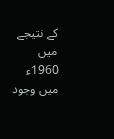کے نتیجے میں 1960ء میں وجود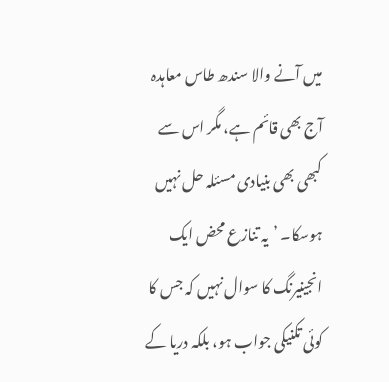میں آنے والا سندھ طاس معاہدہ آج بھی قائم ہے، مگر اس سے کبھی بھی بنیادی مسئلہ حل نہیں ہوسکا۔ ’یہ تنازع محض ایک انجینیرنگ کا سوال نہیں کہ جس کا کوئی تکنیکی جواب ہو، بلکہ دریا کے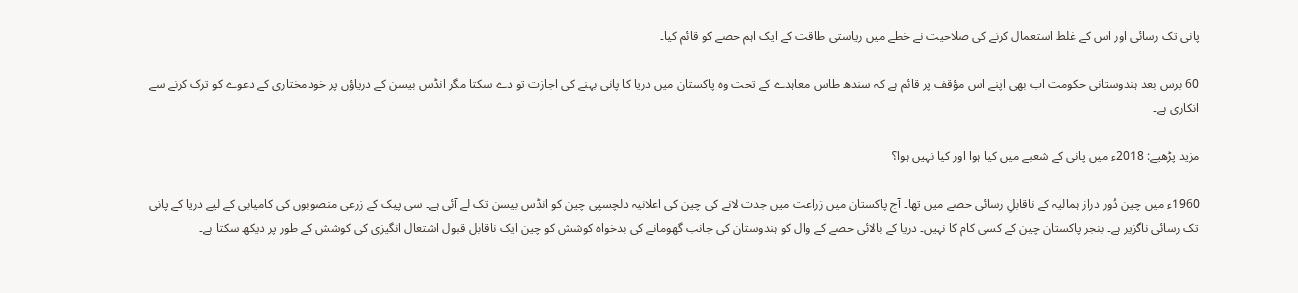پانی تک رسائی اور اس کے غلط استعمال کرنے کی صلاحیت نے خطے میں ریاستی طاقت کے ایک اہم حصے کو قائم کیا۔

60 برس بعد ہندوستانی حکومت اب بھی اپنے اس مؤقف پر قائم ہے کہ سندھ طاس معاہدے کے تحت وہ پاکستان میں دریا کا پانی بہنے کی اجازت تو دے سکتا مگر انڈس بیسن کے دریاؤں پر خودمختاری کے دعوے کو ترک کرنے سے انکاری ہے۔

مزید پڑھیے: 2018ء میں پانی کے شعبے میں کیا ہوا اور کیا نہیں ہوا؟

1960ء میں چین دُور دراز ہمالیہ کے ناقابلِ رسائی حصے میں تھا۔ آج پاکستان میں زراعت میں جدت لانے کی چین کی اعلانیہ دلچسپی چین کو انڈس بیسن تک لے آئی ہے۔ سی پیک کے زرعی منصوبوں کی کامیابی کے لیے دریا کے پانی تک رسائی ناگزیر ہے۔ بنجر پاکستان چین کے کسی کام کا نہیں۔ دریا کے بالائی حصے کے وال کو ہندوستان کی جانب گھومانے کی بدخواہ کوشش کو چین ایک ناقابل قبول اشتعال انگیزی کی کوشش کے طور پر دیکھ سکتا ہے۔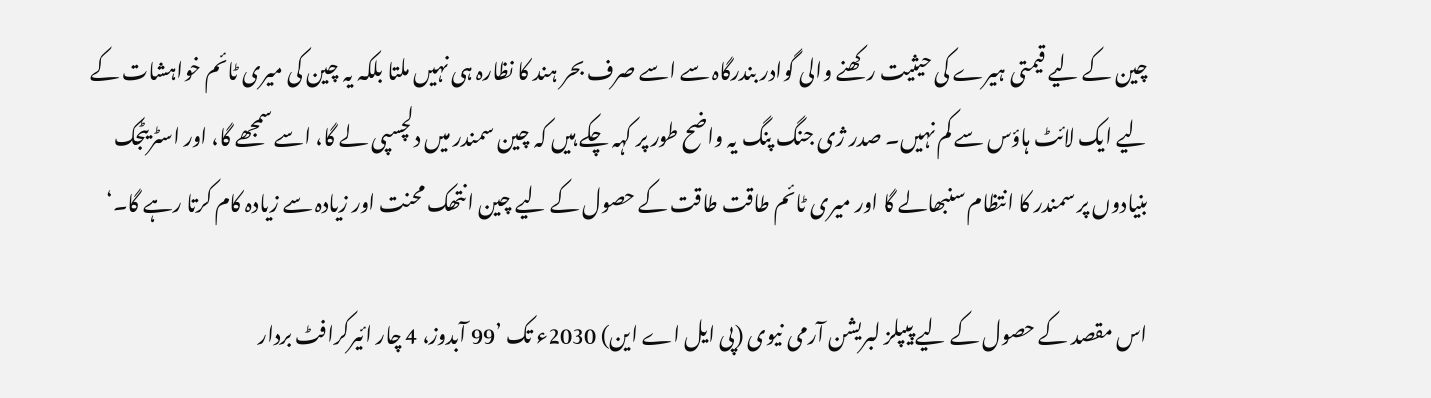چین کے لیے قیمتی ہیرے کی حیثیت رکھنے والی گوادر بندرگاہ سے اسے صرف بحر ہند کا نظارہ ہی نہیں ملتا بلکہ یہ چین کی میری ٹائم خواہشات کے لیے ایک لائٹ ہاؤس سے کم نہیں۔ صدر ژی جنگ پنگ یہ واضح طور پر کہہ چکے ہیں کہ چین سمندر میں دلچسپی لے گا، اسے سمجھے گا، اور اسٹریٹجک بنیادوں پر سمندر کا انتظام سنبھالے گا اور میری ٹائم طاقت طاقت کے حصول کے لیے چین انتھک محنت اور زیادہ سے زیادہ کام کرتا رہے گا۔‘

اس مقصد کے حصول کے لیے پیپلز لبریشن آرمی نیوی (پی ایل اے این) 2030ء تک ’99 آبدوز، 4 چار ائیرکرافٹ بردار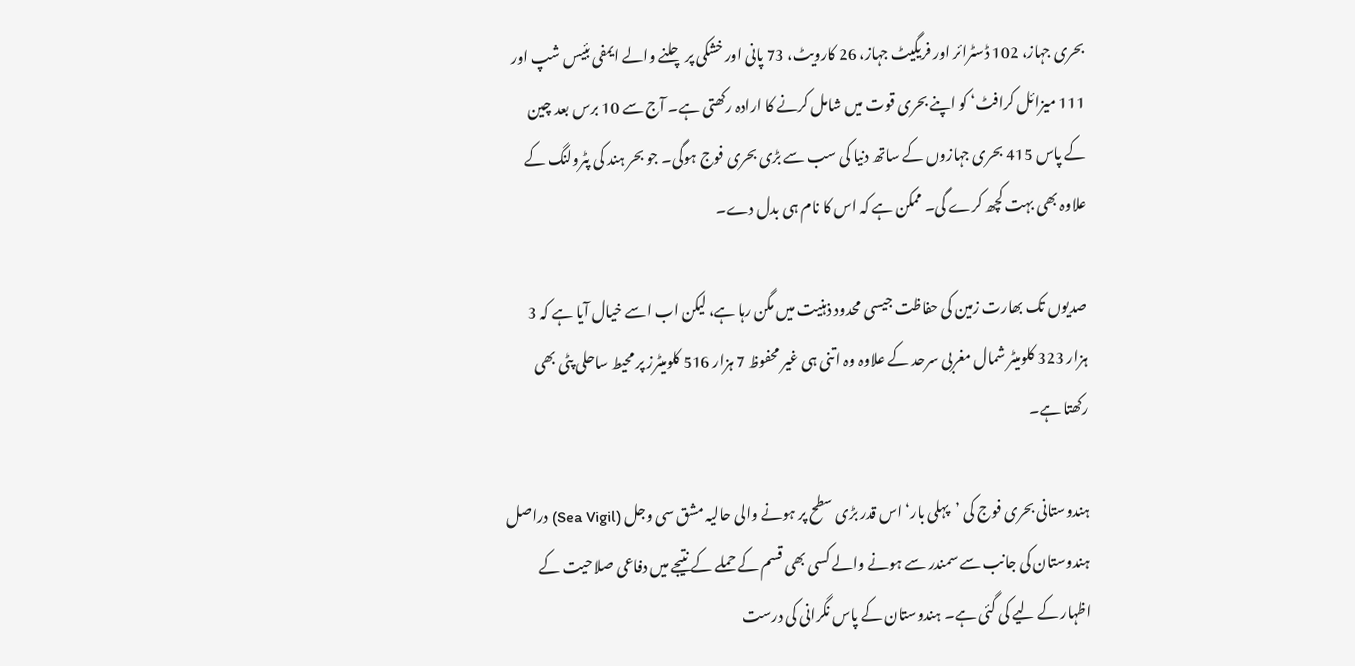بحری جہاز، 102 ڈسٹرائر اور فریگیٹ جہاز، 26 کارویٹ، 73 پانی اور خشکی پر چلنے والے ایمفی بئیس شپ اور 111 میزائل کرافٹ‘ کو اپنے بحری قوت میں شامل کرنے کا ارادہ رکھتی ہے۔ آج سے 10 برس بعد چین کے پاس 415 بحری جہازوں کے ساتھ دنیا کی سب سے بڑی بحری فوج ہوگی۔ جو بحر ہند کی پٹرولنگ کے علاوہ بھی بہت کچھ کرے گی۔ ممکن ہے کہ اس کا نام ہی بدل دے۔

صدیوں تک بھارت زمین کی حفاظت جیسی محدود ذہنیت میں مگن رہا ہے، لیکن اب اسے خیال آیا ہے کہ 3 ہزار 323 کلومیٹر شمال مغربی سرحد کے علاوہ وہ اتنی ہی غیر محفوظ 7 ہزار 516 کلومیٹرز پر محیط ساحلی پٹی بھی رکھتا ہے۔

ہندوستانی بحری فوج کی ’پہلی بار‘ اس قدر بڑی سطح پر ہونے والی حالیہ مشق سی وجل (Sea Vigil) دراصل ہندوستان کی جانب سے سمندر سے ہونے والے کسی بھی قسم کے حملے کے نتیجے میں دفاعی صلاحیت کے اظہار کے لیے کی گئی ہے۔ ہندوستان کے پاس نگرانی کی درست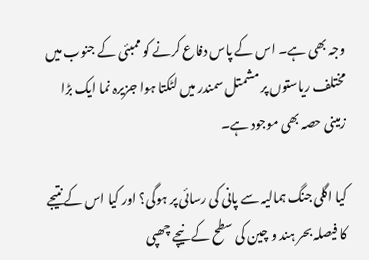وجہ بھی ہے۔ اس کے پاس دفاع کرنے کو ممبئی کے جنوب میں مختلف ریاستوں پر مشمتل سمندر میں لٹکتا ہوا جزیرہ نما ایک بڑا زمینی حصہ بھی موجود ہے۔

کیا اگلی جنگ ہمالیہ سے پانی کی رسائی پر ہوگی؟ اور کیا اس کے نتیجے کا فیصلہ بحر ہند و چین کی سطح کے نیچے چھپی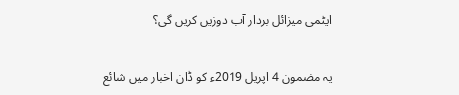ایٹمی میزائل بردار آب دوزیں کریں گی؟


یہ مضمون 4 اپریل 2019ء کو ڈان اخبار میں شائع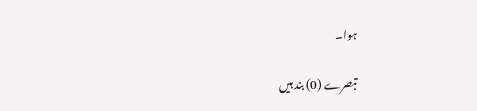ہوا۔

تبصرے (0) بند ہیں